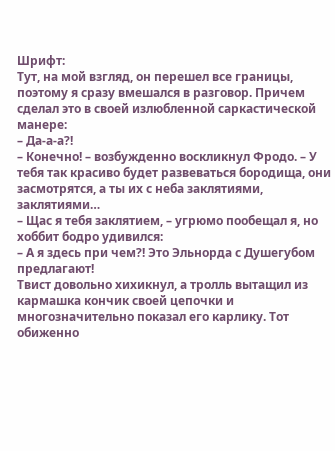Шрифт:
Тут, на мой взгляд, он перешел все границы, поэтому я сразу вмешался в разговор. Причем сделал это в своей излюбленной саркастической манере:
– Да-а-а?!
– Конечно! – возбужденно воскликнул Фродо. – У тебя так красиво будет развеваться бородища, они засмотрятся, а ты их с неба заклятиями, заклятиями…
– Щас я тебя заклятием, – угрюмо пообещал я, но хоббит бодро удивился:
– А я здесь при чем?! Это Эльнорда с Душегубом предлагают!
Твист довольно хихикнул, а тролль вытащил из кармашка кончик своей цепочки и многозначительно показал его карлику. Тот обиженно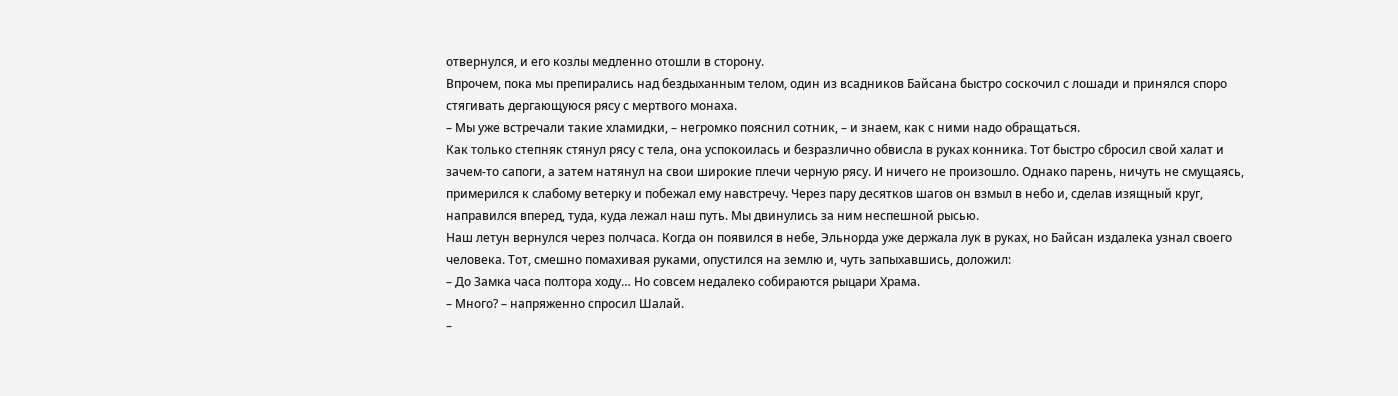отвернулся, и его козлы медленно отошли в сторону.
Впрочем, пока мы препирались над бездыханным телом, один из всадников Байсана быстро соскочил с лошади и принялся споро стягивать дергающуюся рясу с мертвого монаха.
– Мы уже встречали такие хламидки, – негромко пояснил сотник, – и знаем, как с ними надо обращаться.
Как только степняк стянул рясу с тела, она успокоилась и безразлично обвисла в руках конника. Тот быстро сбросил свой халат и зачем-то сапоги, а затем натянул на свои широкие плечи черную рясу. И ничего не произошло. Однако парень, ничуть не смущаясь, примерился к слабому ветерку и побежал ему навстречу. Через пару десятков шагов он взмыл в небо и, сделав изящный круг, направился вперед, туда, куда лежал наш путь. Мы двинулись за ним неспешной рысью.
Наш летун вернулся через полчаса. Когда он появился в небе, Эльнорда уже держала лук в руках, но Байсан издалека узнал своего человека. Тот, смешно помахивая руками, опустился на землю и, чуть запыхавшись, доложил:
– До Замка часа полтора ходу… Но совсем недалеко собираются рыцари Храма.
– Много? – напряженно спросил Шалай.
–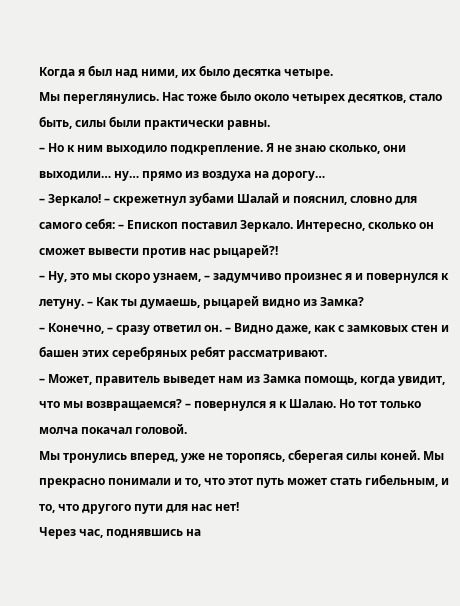Когда я был над ними, их было десятка четыре.
Мы переглянулись. Нас тоже было около четырех десятков, стало быть, силы были практически равны.
– Но к ним выходило подкрепление. Я не знаю сколько, они выходили… ну… прямо из воздуха на дорогу…
– Зеркало! – скрежетнул зубами Шалай и пояснил, словно для самого себя: – Епископ поставил Зеркало. Интересно, сколько он сможет вывести против нас рыцарей?!
– Ну, это мы скоро узнаем, – задумчиво произнес я и повернулся к летуну. – Как ты думаешь, рыцарей видно из Замка?
– Конечно, – сразу ответил он. – Видно даже, как с замковых стен и башен этих серебряных ребят рассматривают.
– Может, правитель выведет нам из Замка помощь, когда увидит, что мы возвращаемся? – повернулся я к Шалаю. Но тот только молча покачал головой.
Мы тронулись вперед, уже не торопясь, сберегая силы коней. Мы прекрасно понимали и то, что этот путь может стать гибельным, и то, что другого пути для нас нет!
Через час, поднявшись на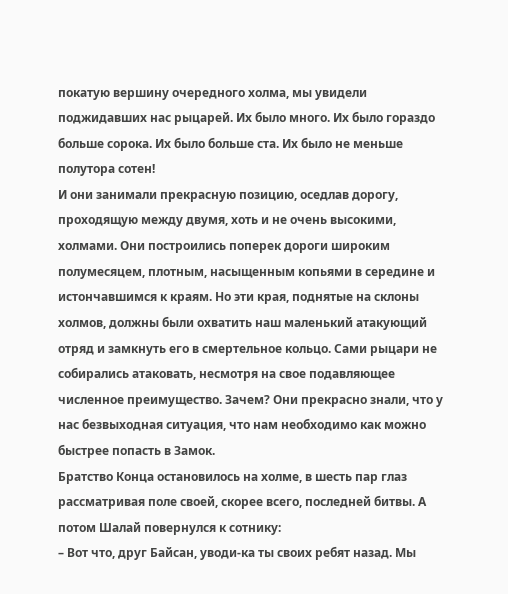покатую вершину очередного холма, мы увидели поджидавших нас рыцарей. Их было много. Их было гораздо больше сорока. Их было больше ста. Их было не меньше полутора сотен!
И они занимали прекрасную позицию, оседлав дорогу, проходящую между двумя, хоть и не очень высокими, холмами. Они построились поперек дороги широким полумесяцем, плотным, насыщенным копьями в середине и истончавшимся к краям. Но эти края, поднятые на склоны холмов, должны были охватить наш маленький атакующий отряд и замкнуть его в смертельное кольцо. Сами рыцари не собирались атаковать, несмотря на свое подавляющее численное преимущество. Зачем? Они прекрасно знали, что у нас безвыходная ситуация, что нам необходимо как можно быстрее попасть в Замок.
Братство Конца остановилось на холме, в шесть пар глаз рассматривая поле своей, скорее всего, последней битвы. А потом Шалай повернулся к сотнику:
– Вот что, друг Байсан, уводи-ка ты своих ребят назад. Мы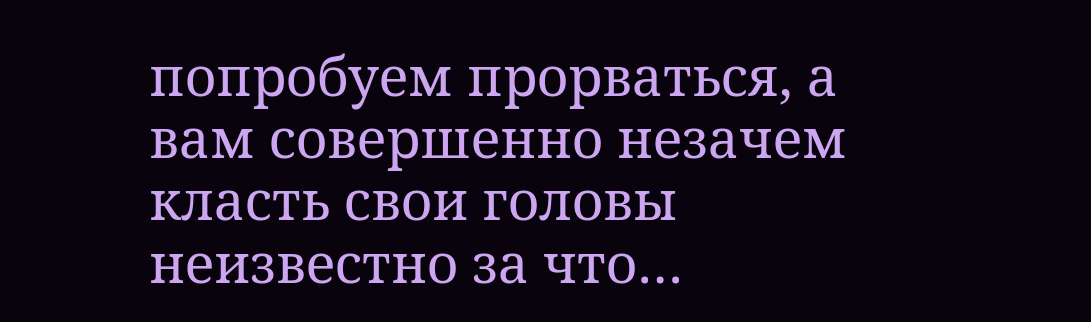попробуем прорваться, а вам совершенно незачем класть свои головы неизвестно за что…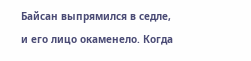Байсан выпрямился в седле, и его лицо окаменело. Когда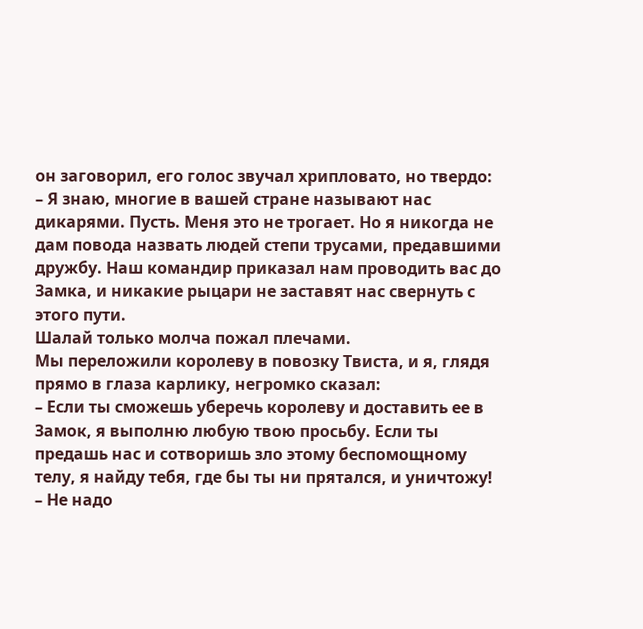он заговорил, его голос звучал хрипловато, но твердо:
– Я знаю, многие в вашей стране называют нас дикарями. Пусть. Меня это не трогает. Но я никогда не дам повода назвать людей степи трусами, предавшими дружбу. Наш командир приказал нам проводить вас до Замка, и никакие рыцари не заставят нас свернуть с этого пути.
Шалай только молча пожал плечами.
Мы переложили королеву в повозку Твиста, и я, глядя прямо в глаза карлику, негромко сказал:
– Если ты сможешь уберечь королеву и доставить ее в Замок, я выполню любую твою просьбу. Если ты предашь нас и сотворишь зло этому беспомощному телу, я найду тебя, где бы ты ни прятался, и уничтожу!
– Не надо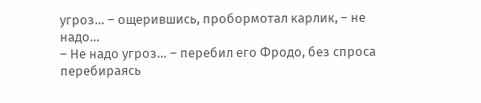угроз… – ощерившись, пробормотал карлик, – не надо…
– Не надо угроз… – перебил его Фродо, без спроса перебираясь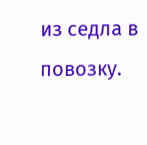из седла в повозку.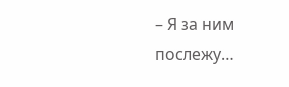– Я за ним послежу…